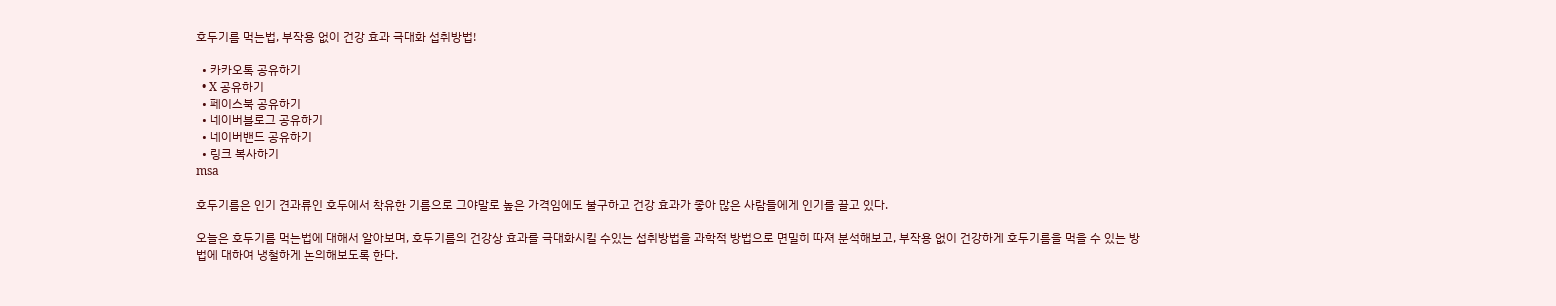호두기름 먹는법, 부작용 없이 건강 효과 극대화 섭취방법!

  • 카카오톡 공유하기
  • X 공유하기
  • 페이스북 공유하기
  • 네이버블로그 공유하기
  • 네이버밴드 공유하기
  • 링크 복사하기
msa

호두기름은 인기 견과류인 호두에서 착유한 기름으로 그야말로 높은 가격임에도 불구하고 건강 효과가 좋아 많은 사람들에게 인기를 끌고 있다.

오늘은 호두기름 먹는법에 대해서 알아보며, 호두기름의 건강상 효과를 극대화시킬 수있는 섭취방법을 과학적 방법으로 면밀히 따져 분석해보고, 부작용 없이 건강하게 호두기름을 먹을 수 있는 방법에 대하여 냉철하게 논의해보도록 한다.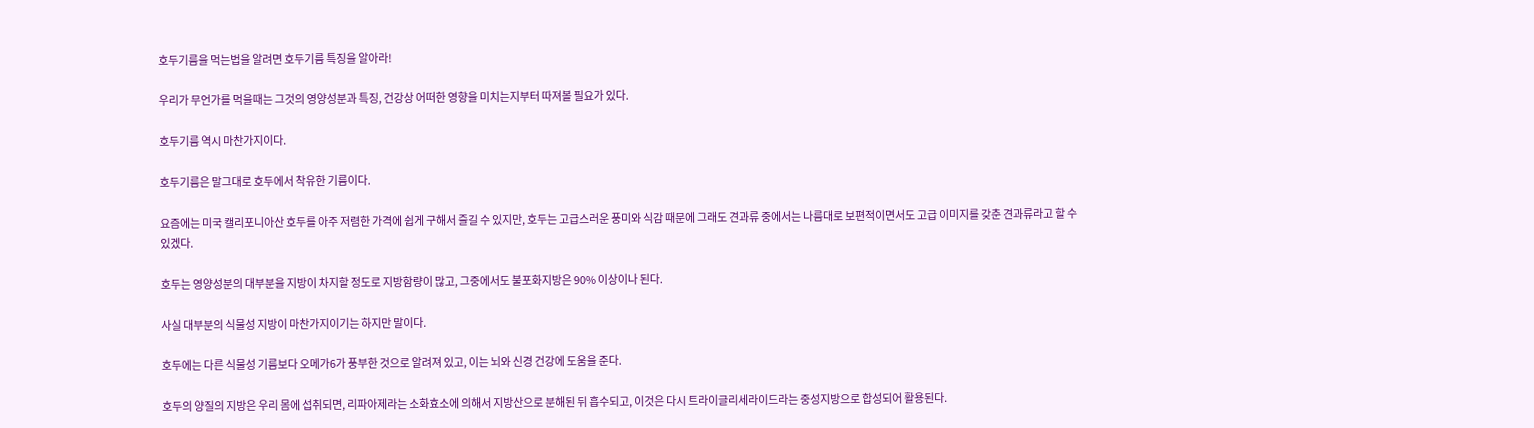호두기름을 먹는법을 알려면 호두기름 특징을 알아라!

우리가 무언가를 먹을때는 그것의 영양성분과 특징, 건강상 어떠한 영향을 미치는지부터 따져볼 필요가 있다.

호두기름 역시 마찬가지이다.

호두기름은 말그대로 호두에서 착유한 기름이다.

요즘에는 미국 캘리포니아산 호두를 아주 저렴한 가격에 쉽게 구해서 즐길 수 있지만, 호두는 고급스러운 풍미와 식감 때문에 그래도 견과류 중에서는 나름대로 보편적이면서도 고급 이미지를 갖춘 견과류라고 할 수 있겠다.

호두는 영양성분의 대부분을 지방이 차지할 정도로 지방함량이 많고, 그중에서도 불포화지방은 90% 이상이나 된다.

사실 대부분의 식물성 지방이 마찬가지이기는 하지만 말이다.

호두에는 다른 식물성 기름보다 오메가6가 풍부한 것으로 알려져 있고, 이는 뇌와 신경 건강에 도움을 준다.

호두의 양질의 지방은 우리 몸에 섭취되면, 리파아제라는 소화효소에 의해서 지방산으로 분해된 뒤 흡수되고, 이것은 다시 트라이글리세라이드라는 중성지방으로 합성되어 활용된다.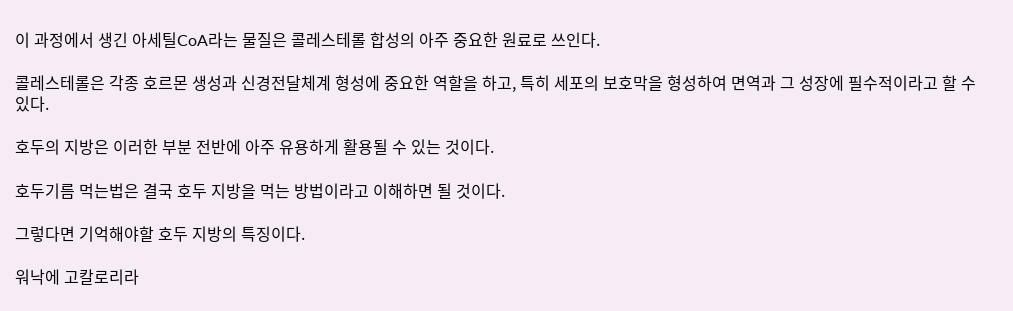이 과정에서 생긴 아세틸CoA라는 물질은 콜레스테롤 합성의 아주 중요한 원료로 쓰인다.

콜레스테롤은 각종 호르몬 생성과 신경전달체계 형성에 중요한 역할을 하고, 특히 세포의 보호막을 형성하여 면역과 그 성장에 필수적이라고 할 수 있다.

호두의 지방은 이러한 부분 전반에 아주 유용하게 활용될 수 있는 것이다.

호두기름 먹는법은 결국 호두 지방을 먹는 방법이라고 이해하면 될 것이다.

그렇다면 기억해야할 호두 지방의 특징이다.

워낙에 고칼로리라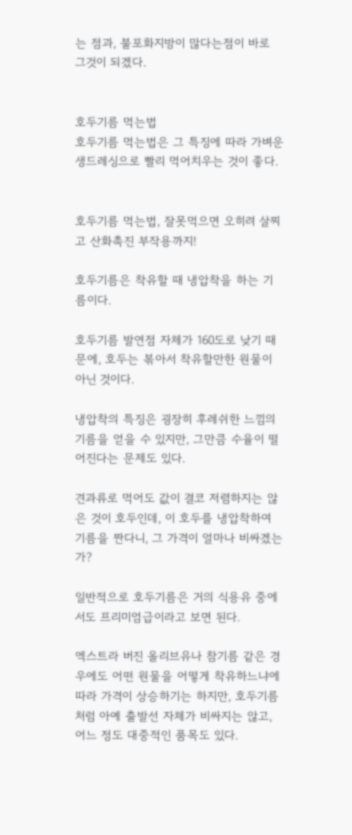는 점과, 불포화지방이 많다는점이 바로 그것이 되겠다.


호두기름 먹는법
호두기름 먹는법은 그 특징에 따라 가벼운 생드레싱으로 빨리 먹어치우는 것이 좋다.


호두기름 먹는법, 잘못먹으면 오히려 살찌고 산화촉진 부작용까지!

호두기름은 착유할 때 냉압착을 하는 기름이다.

호두기름 발연점 자체가 160도로 낮기 때문에, 호두는 볶아서 착유할만한 원물이 아닌 것이다.

냉압착의 특징은 굉장히 후레쉬한 느낌의 기름을 얻을 수 있지만, 그만큼 수율이 떨어진다는 문제도 있다.

견과류로 먹어도 값이 결코 저렴하지는 않은 것이 호두인데, 이 호두를 냉압착하여 기름을 짠다니, 그 가격이 얼마나 비싸겠는가?

일반적으로 호두기름은 거의 식용유 중에서도 프리미엄급이라고 보면 된다.

엑스트라 버진 올리브유나 참기름 같은 경우에도 어떤 원물을 어떻게 착유하느냐에 따라 가격이 상승하기는 하지만, 호두기름처럼 아예 출발선 자체가 비싸지는 않고, 어느 정도 대중적인 품목도 있다.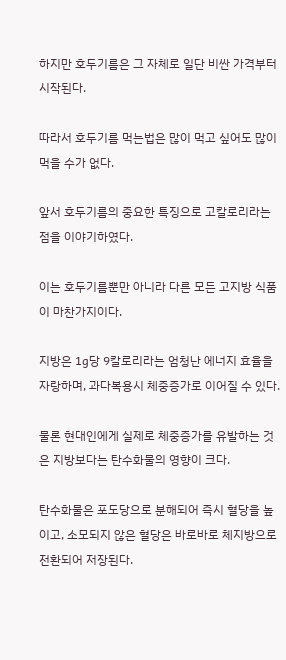하지만 호두기름은 그 자체로 일단 비싼 가격부터 시작된다.

따라서 호두기름 먹는법은 많이 먹고 싶어도 많이 먹을 수가 없다.

앞서 호두기름의 중요한 특징으로 고칼로리라는 점을 이야기하였다.

이는 호두기름뿐만 아니라 다른 모든 고지방 식품이 마찬가지이다.

지방은 1g당 9칼로리라는 엄청난 에너지 효율을 자랑하며, 과다복용시 체중증가로 이어질 수 있다.

물론 현대인에게 실제로 체중증가를 유발하는 것은 지방보다는 탄수화물의 영향이 크다.

탄수화물은 포도당으로 분해되어 즉시 혈당을 높이고, 소모되지 않은 혈당은 바로바로 체지방으로 전환되어 저장된다.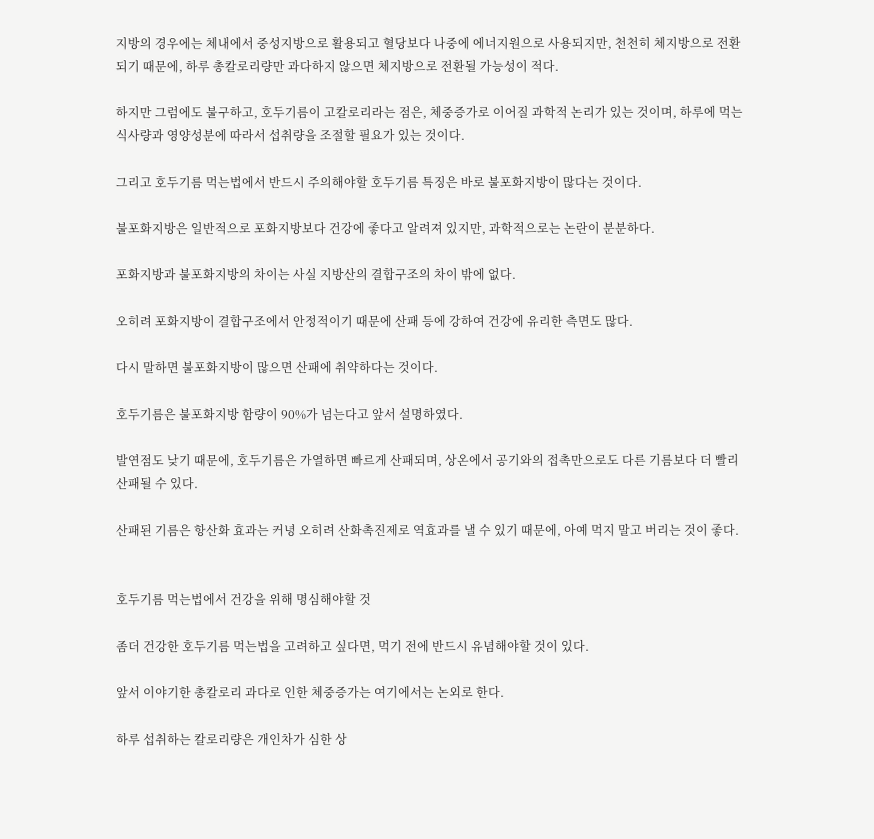지방의 경우에는 체내에서 중성지방으로 활용되고 혈당보다 나중에 에너지원으로 사용되지만, 천천히 체지방으로 전환되기 때문에, 하루 총칼로리량만 과다하지 않으면 체지방으로 전환될 가능성이 적다.

하지만 그럼에도 불구하고, 호두기름이 고칼로리라는 점은, 체중증가로 이어질 과학적 논리가 있는 것이며, 하루에 먹는 식사량과 영양성분에 따라서 섭취량을 조절할 필요가 있는 것이다.

그리고 호두기름 먹는법에서 반드시 주의해야할 호두기름 특징은 바로 불포화지방이 많다는 것이다.

불포화지방은 일반적으로 포화지방보다 건강에 좋다고 알려져 있지만, 과학적으로는 논란이 분분하다.

포화지방과 불포화지방의 차이는 사실 지방산의 결합구조의 차이 밖에 없다.

오히려 포화지방이 결합구조에서 안정적이기 때문에 산패 등에 강하여 건강에 유리한 측면도 많다.

다시 말하면 불포화지방이 많으면 산패에 취약하다는 것이다.

호두기름은 불포화지방 함량이 90%가 넘는다고 앞서 설명하였다.

발연점도 낮기 때문에, 호두기름은 가열하면 빠르게 산패되며, 상온에서 공기와의 접촉만으로도 다른 기름보다 더 빨리 산패될 수 있다.

산패된 기름은 항산화 효과는 커녕 오히려 산화촉진제로 역효과를 낼 수 있기 때문에, 아예 먹지 말고 버리는 것이 좋다.


호두기름 먹는법에서 건강을 위해 명심해야할 것

좀더 건강한 호두기름 먹는법을 고려하고 싶다면, 먹기 전에 반드시 유념해야할 것이 있다.

앞서 이야기한 총칼로리 과다로 인한 체중증가는 여기에서는 논외로 한다.

하루 섭취하는 칼로리량은 개인차가 심한 상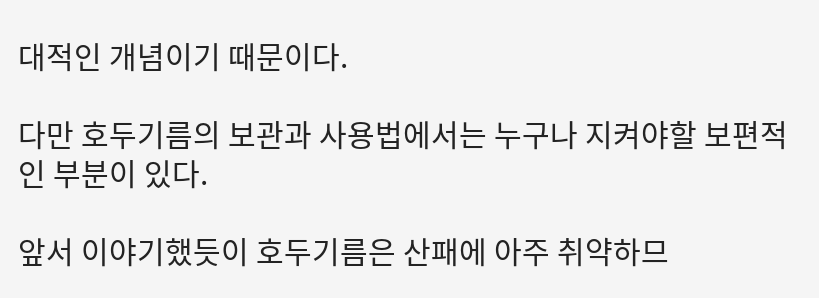대적인 개념이기 때문이다.

다만 호두기름의 보관과 사용법에서는 누구나 지켜야할 보편적인 부분이 있다.

앞서 이야기했듯이 호두기름은 산패에 아주 취약하므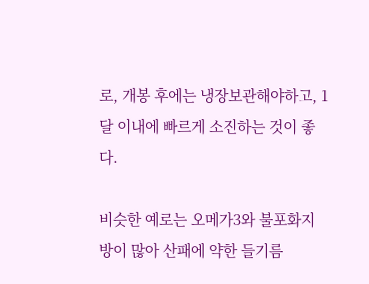로, 개봉 후에는 냉장보관해야하고, 1달 이내에 빠르게 소진하는 것이 좋다.

비슷한 예로는 오메가3와 불포화지방이 많아 산패에 약한 들기름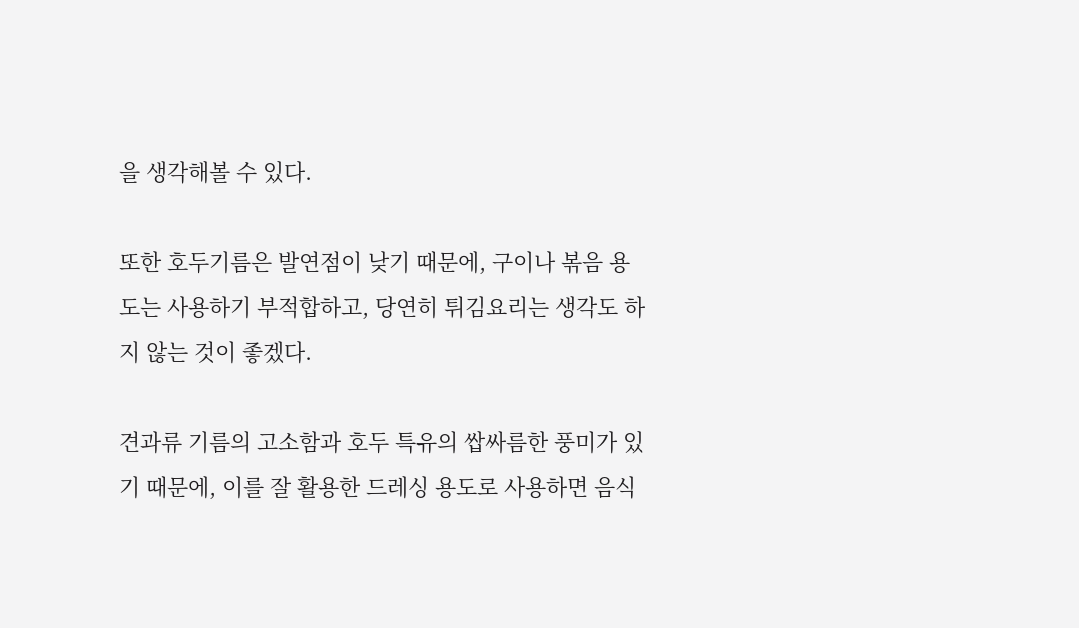을 생각해볼 수 있다.

또한 호두기름은 발연점이 낮기 때문에, 구이나 볶음 용도는 사용하기 부적합하고, 당연히 튀김요리는 생각도 하지 않는 것이 좋겠다.

견과류 기름의 고소함과 호두 특유의 쌉싸름한 풍미가 있기 때문에, 이를 잘 활용한 드레싱 용도로 사용하면 음식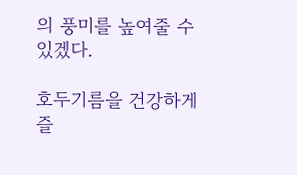의 풍미를 높여줄 수 있겠다.

호두기름을 건강하게 즐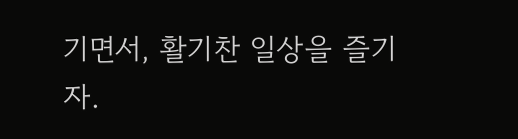기면서, 활기찬 일상을 즐기자.